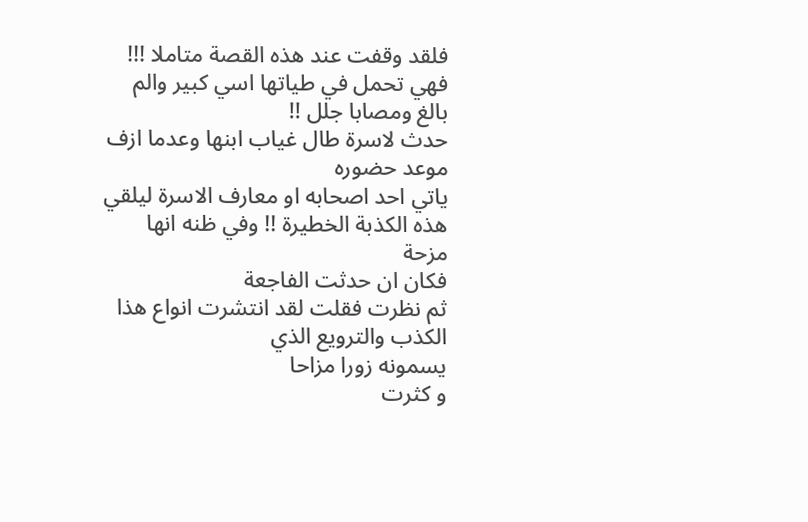فلقد وقفت عند هذه القصة متاملا !!!
فهي تحمل في طياتها اسي كبير والم بالغ ومصابا جلل !!
حدث لاسرة طال غياب ابنها وعدما ازف موعد حضوره
ياتي احد اصحابه او معارف الاسرة ليلقي
هذه الكذبة الخطيرة !! وفي ظنه انها مزحة
فكان ان حدثت الفاجعة
ثم نظرت فقلت لقد انتشرت انواع هذا الكذب والترويع الذي
يسمونه زورا مزاحا
و كثرت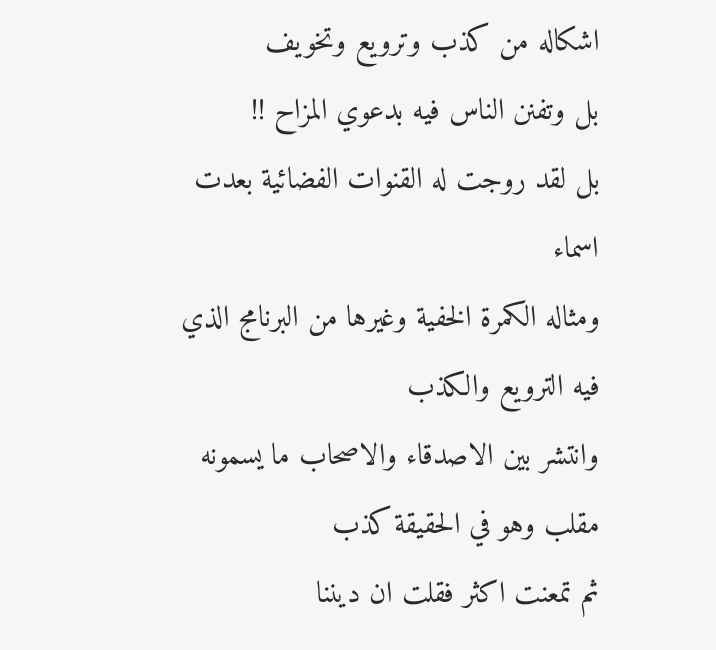اشكاله من كذب وترويع وتخويف
بل وتفنن الناس فيه بدعوي المزاح !!
بل لقد روجت له القنوات الفضائية بعدت اسماء
ومثاله الكمرة الخفية وغيرها من البرنامج الذي فيه الترويع والكذب
وانتشر بين الاصدقاء والاصحاب ما يسمونه مقلب وهو في الحقيقة كذب
ثم تمعنت اكثر فقلت ان ديننا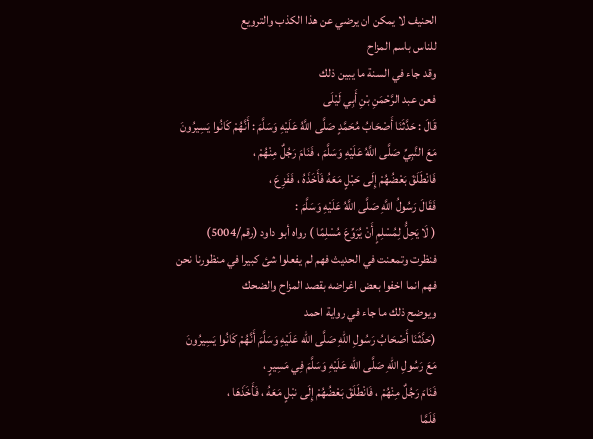الحنيف لا يمكن ان يرضي عن هذا الكذب والترويع
للناس باسم المزاح
وقد جاء في السنة ما يبين ذلك
فعن عبد الرَّحْمَنِ بْنِ أَبِي لَيْلَى
قَالَ : حَدَّثَنَا أَصْحَابُ مُحَمَّدٍ صَلَّى اللَّهُ عَلَيْهِ وَسَلَّمَ : أَنَّهُمْ كَانُوا يَسِيرُونَ
مَعَ النَّبِيِّ صَلَّى اللَّهُ عَلَيْهِ وَسَلَّمَ ، فَنَامَ رَجُلٌ مِنْهُمْ ،
فَانْطَلَقَ بَعْضُهُمْ إِلَى حَبْلٍ مَعَهُ فَأَخَذَهُ ، فَفَزِعَ ،
فَقَالَ رَسُولُ اللَّهِ صَلَّى اللَّهُ عَلَيْهِ وَسَلَّمَ :
( لَا يَحِلُّ لِمُسْلِمٍ أَنْ يُرَوِّعَ مُسْلِمًا ) رواه أبو داود (رقم/5004)
فنظرت وتمعنت في الحديث فهم لم يفعلوا شئ كبيرا في منظورنا نحن
فهم انما اخفوا بعض اغراضه بقصد المزاح والضحك
ويوضح ذلك ما جاء في رواية احمد
(حَدَّثَنَا أَصْحَابُ رَسُولِ اللهِ صَلَّى الله عَلَيْهِ وَسَلَّمَ أَنَّهُمْ كَانُوا يَسِيرُونَ
مَعَ رَسُولِ اللهِ صَلَّى الله عَلَيْهِ وَسَلَّمَ فِي مَسِيرٍ ،
فَنَامَ رَجُلٌ مِنْهُمْ ، فَانْطَلَقَ بَعْضُهُمْ إِلَى نبْلٍ مَعَهُ ، فَأَخَذَهَا ،
فَلَمَّا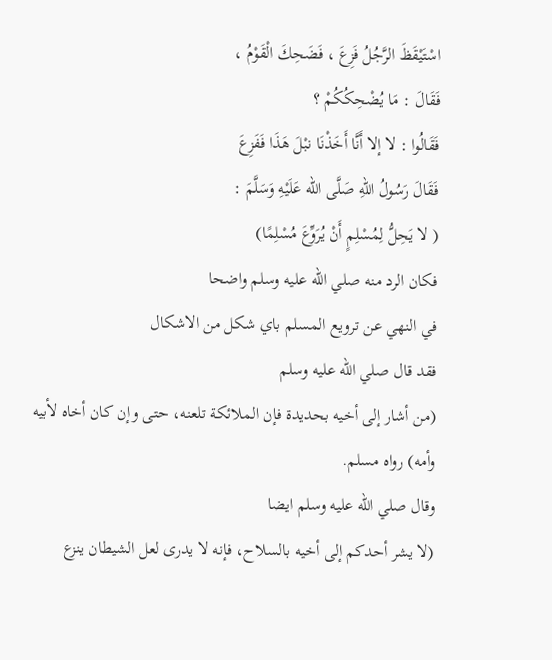اسْتَيْقَظَ الرَّجُلُ فَزِعَ ، فَضَحِكَ الْقَوْمُ ،
فَقَالَ : مَا يُضْحِكُكُمْ ؟
فَقَالُوا : لا إلا أَنَّا أَخَذْنَا نبْلَ هَذَا فَفَزِعَ
فَقَالَ رَسُولُ اللهِ صَلَّى الله عَلَيْهِ وَسَلَّمَ :
( لا يَحِلُّ لِمُسْلِمٍ أَنْ يُرَوِّعَ مُسْلِمًا)
فكان الرد منه صلي الله عليه وسلم واضحا
في النهي عن ترويع المسلم باي شكل من الاشكال
فقد قال صلي الله عليه وسلم
(من أشار إلى أخيه بحديدة فإن الملائكة تلعنه، حتى وإن كان أخاه لأبيه وأمه) رواه مسلم.
وقال صلي الله عليه وسلم ايضا
(لا يشر أحدكم إلى أخيه بالسلاح، فإنه لا يدرى لعل الشيطان ينزع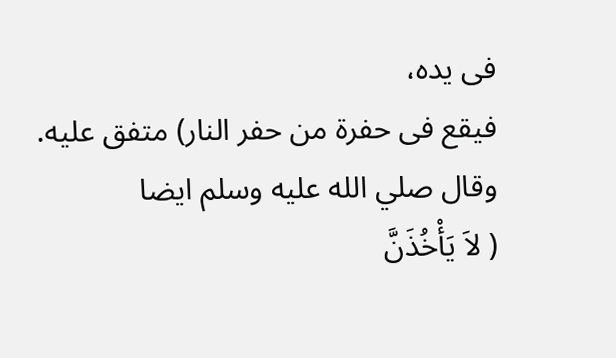فى يده،
فيقع فى حفرة من حفر النار) متفق عليه.
وقال صلي الله عليه وسلم ايضا
( لاَ يَأْخُذَنَّ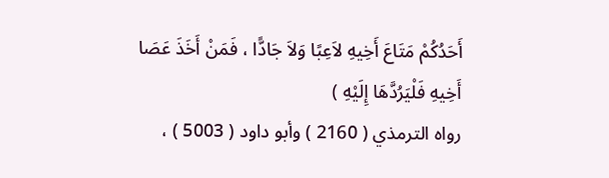أَحَدُكُمْ مَتَاعَ أَخِيهِ لاَعِبًا وَلاَ جَادًّا ، فَمَنْ أَخَذَ عَصَا أَخِيهِ فَلْيَرُدَّهَا إِلَيْهِ )
رواه الترمذي ( 2160 ) وأبو داود ( 5003 ) ،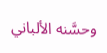وحسَّنه الألباني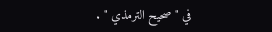في " صحيح الترمذي " .